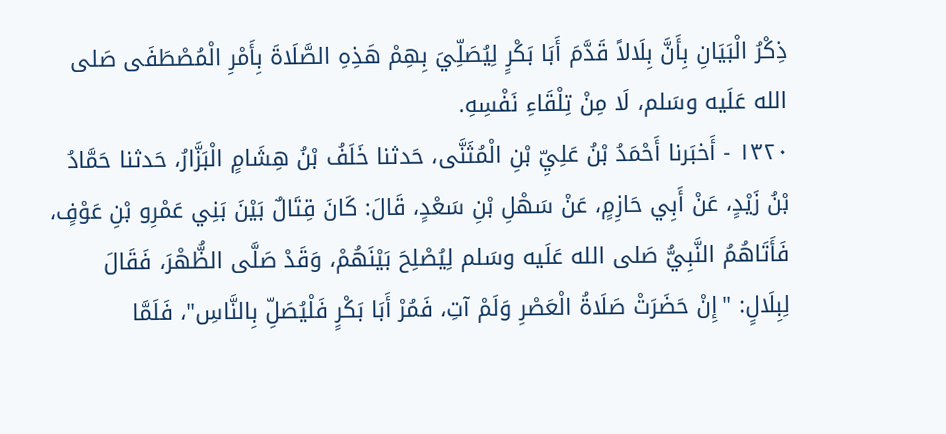ذِكْرُ الْبَيَانِ بِأَنَّ بِلَالاً قَدَّمَ أَبَا بَكْرٍ لِيُصَلِّيَ بِهِمْ هَذِهِ الصَّلَاةَ بِأَمْرِ الْمُصْطَفَى صَلى الله عَلَيه وسَلم، لَا مِنْ تِلْقَاءِ نَفْسِهِ.
١٣٢٠ - أَخبَرنا أَحْمَدُ بْنُ عَلِيِّ بْنِ الْمُثَنَّى، حَدثنا خَلَفُ بْنُ هِشَامٍ الْبَزَّارُ، حَدثنا حَمَّادُ بْنُ زَيْدٍ، عَنْ أَبِي حَازِمٍ، عَنْ سَهْلِ بْنِ سَعْدٍ، قَالَ: كَانَ قِتَالٌ بَيْنَ بَنِي عَمْرِو بْنِ عَوْفٍ، فَأَتَاهُمُ النَّبِيُّ صَلى الله عَلَيه وسَلم لِيُصْلِحَ بَيْنَهُمْ، وَقَدْ صَلَّى الظُّهْرَ، فَقَالَ لِبِلَالٍ: "إِنْ حَضَرَتْ صَلَاةُ الْعَصْرِ وَلَمْ آتِ، فَمُرْ أَبَا بَكْرٍ فَلْيُصَلِّ بِالنَّاسِ"، فَلَمَّا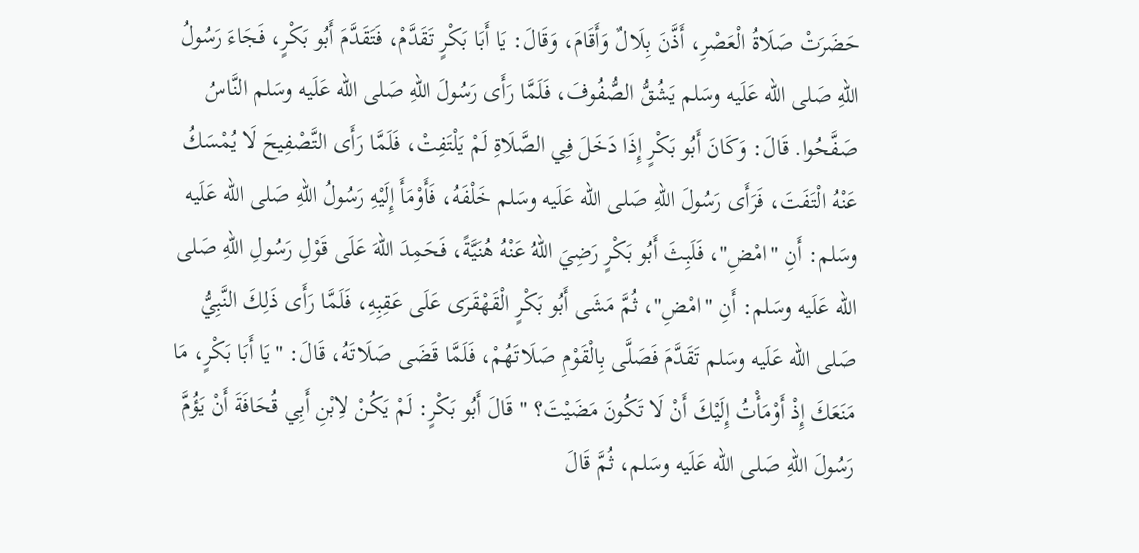حَضَرَتْ صَلَاةُ الْعَصْرِ، أَذَّنَ بِلَالٌ وَأَقَامَ، وَقَالَ: يَا أَبَا بَكْرٍ تَقَدَّمْ، فَتَقَدَّمَ أَبُو بَكْرٍ، فَجَاءَ رَسُولُ اللهِ صَلى الله عَلَيه وسَلم يَشُقُّ الصُّفُوفَ، فَلَمَّا رَأَى رَسُولَ اللهِ صَلى الله عَلَيه وسَلم النَّاسُ صَفَّحُوا. قَالَ: وَكَانَ أَبُو بَكْرٍ إِذَا دَخَلَ فِي الصَّلَاةِ لَمْ يَلْتَفِتْ، فَلَمَّا رَأَى التَّصْفِيحَ لَا يُمْسَكُ عَنْهُ الْتَفَتَ، فَرَأَى رَسُولَ اللهِ صَلى الله عَلَيه وسَلم خَلْفَهُ، فَأَوْمَأَ إِلَيْهِ رَسُولُ اللهِ صَلى الله عَلَيه وسَلم: أَنِ "امْضِ"، فَلَبِثَ أَبُو بَكْرٍ رَضِيَ اللهُ عَنْهُ هُنَيَّةً، فَحَمِدَ اللهَ عَلَى قَوْلِ رَسُولِ اللهِ صَلى الله عَلَيه وسَلم: أَنِ "امْضِ"، ثُمَّ مَشَى أَبُو بَكْرٍ الْقَهْقَرَى عَلَى عَقِبِهِ، فَلَمَّا رَأَى ذَلِكَ النَّبِيُّ صَلى الله عَلَيه وسَلم تَقَدَّمَ فَصَلَّى بِالْقَوْمِ صَلَاتَهُمْ، فَلَمَّا قَضَى صَلَاتَهُ، قَالَ: "يَا أَبَا بَكْرٍ، مَا مَنَعَكَ إِذْ أَوْمَأْتُ إِلَيْكَ أَنْ لَا تَكُونَ مَضَيْتَ؟ " قَالَ أَبُو بَكْرٍ: لَمْ يَكُنْ لاِبْنِ أَبِي قُحَافَةَ أَنْ يَؤُمَّ رَسُولَ اللهِ صَلى الله عَلَيه وسَلم، ثُمَّ قَالَ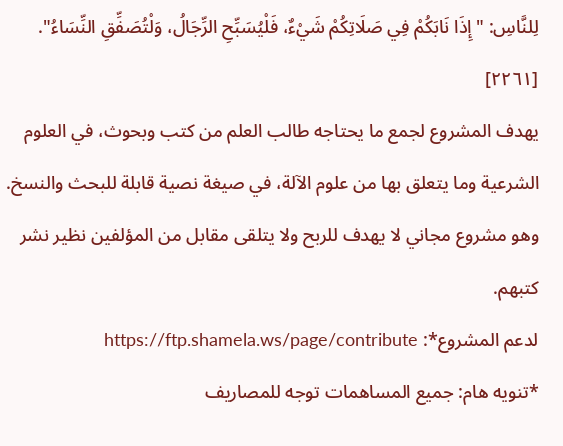لِلنَّاسِ: "إِذَا نَابَكُمْ فِي صَلَاتِكُمْ شَيْءٌ، فَلْيُسَبِّحِ الرِّجَالُ، وَلْتُصَفِّقِ النِّسَاءُ". [٢٢٦١]
يهدف المشروع لجمع ما يحتاجه طالب العلم من كتب وبحوث، في العلوم الشرعية وما يتعلق بها من علوم الآلة، في صيغة نصية قابلة للبحث والنسخ.
وهو مشروع مجاني لا يهدف للربح ولا يتلقى مقابل من المؤلفين نظير نشر كتبهم.
لدعم المشروع*: https://ftp.shamela.ws/page/contribute
*تنويه هام: جميع المساهمات توجه للمصاريف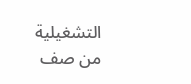التشغيلية من صف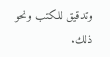وتدقيق للكتب ونحو ذلك.